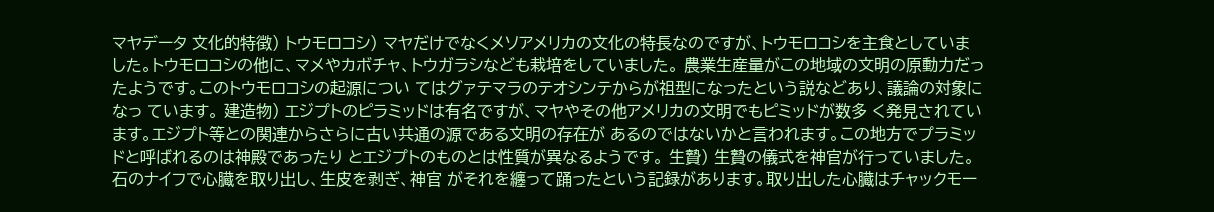マヤデータ 文化的特徴) トウモロコシ) マヤだけでなくメソアメリカの文化の特長なのですが、トウモロコシを主食としていま した。トウモロコシの他に、マメやカボチャ、トウガラシなども栽培をしていました。 農業生産量がこの地域の文明の原動力だったようです。このトウモロコシの起源につい てはグァテマラのテオシンテからが祖型になったという説などあり、議論の対象になっ ています。 建造物) エジプトのピラミッドは有名ですが、マヤやその他アメリカの文明でもピミッドが数多 く発見されています。エジプト等との関連からさらに古い共通の源である文明の存在が あるのではないかと言われます。この地方でプラミッドと呼ばれるのは神殿であったり とエジプトのものとは性質が異なるようです。 生贄) 生贄の儀式を神官が行っていました。石のナイフで心臓を取り出し、生皮を剥ぎ、神官 がそれを纏って踊ったという記録があります。取り出した心臓はチャックモー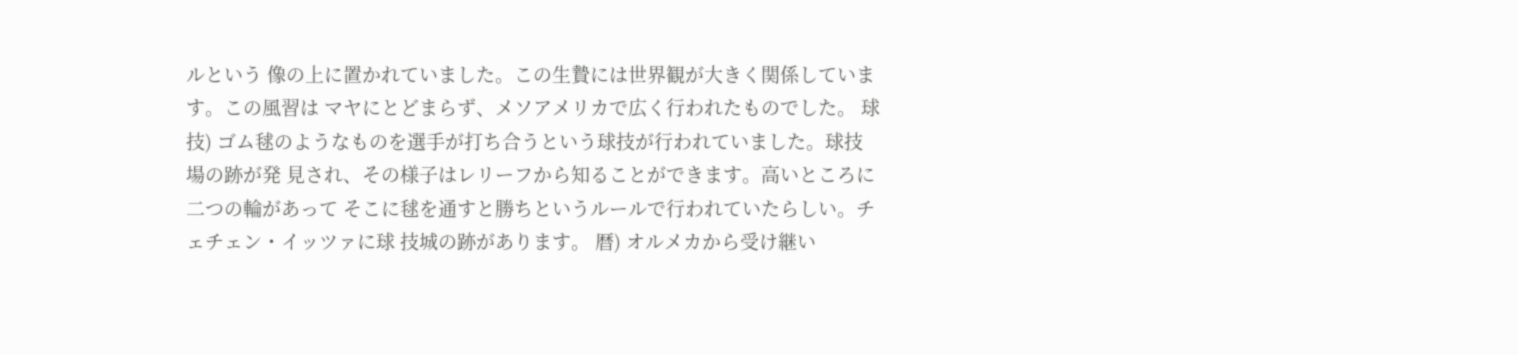ルという 像の上に置かれていました。この生贄には世界観が大きく関係しています。この風習は マヤにとどまらず、メソアメリカで広く行われたものでした。 球技) ゴム毬のようなものを選手が打ち合うという球技が行われていました。球技場の跡が発 見され、その様子はレリーフから知ることができます。高いところに二つの輪があって そこに毬を通すと勝ちというルールで行われていたらしい。チェチェン・イッツァに球 技城の跡があります。 暦) オルメカから受け継い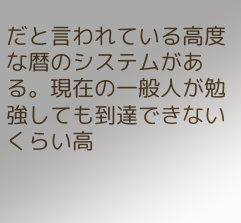だと言われている高度な暦のシステムがある。現在の一般人が勉 強しても到達できないくらい高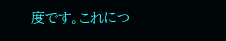度です。これにつ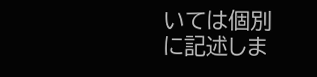いては個別に記述しま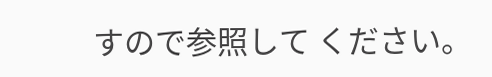すので参照して ください。